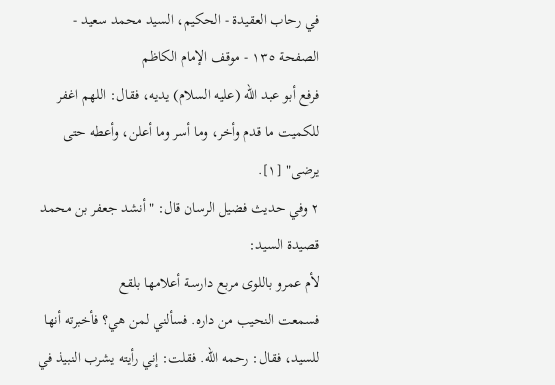في رحاب العقيدة - الحكيم، السيد محمد سعيد - الصفحة ١٣٥ - موقف الإمام الكاظم
فرفع أبو عبد الله (عليه السلام) يديه، فقال: اللهم اغفر للكميت ما قدم وأخر، وما أسر وما أعلن، وأعطه حتى يرضى" [١].
٢ وفي حديث فضيل الرسان قال: "أنشد جعفر بن محمد قصيدة السيد:
لأم عمرو باللوى مربع دارسـة أعلامها بلقع
فسمعت النحيب من داره. فسألني لمن هي؟ فأخبرته أنها للسيد، فقال: رحمه الله. فقلت: إني رأيته يشرب النبيذ في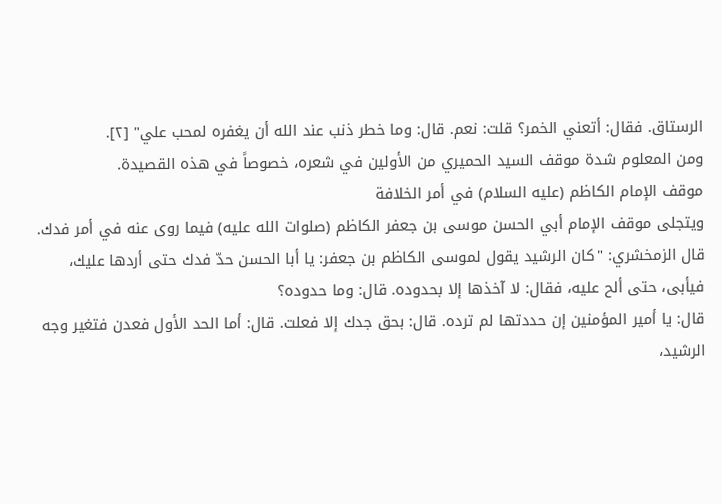الرستاق. فقال: أتعني الخمر؟ قلت: نعم. قال: وما خطر ذنب عند الله أن يغفره لمحب علي" [٢].
ومن المعلوم شدة موقف السيد الحميري من الأولين في شعره، خصوصاً في هذه القصيدة.
موقف الإمام الكاظم (عليه السلام) في أمر الخلافة
ويتجلى موقف الإمام أبي الحسن موسى بن جعفر الكاظم (صلوات الله عليه) فيما روى عنه في أمر فدك.
قال الزمخشري: "كان الرشيد يقول لموسى الكاظم بن جعفر: يا أبا الحسن حدّ فدك حتى أردها عليك، فيأبى، حتى ألح عليه، فقال: لا آخذها إلا بحدوده. قال: وما حدوده؟
قال: يا أمير المؤمنين إن حددتها لم ترده. قال: بحق جدك إلا فعلت. قال: أما الحد الأول فعدن فتغير وجه الرشيد،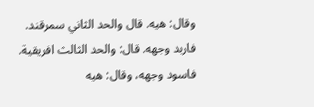وقال: هيه. قال والحد الثاني سمرقند. فاربد وجهه. قال: والحد الثالث افريقية. فاسود وجهه، وقال: هيه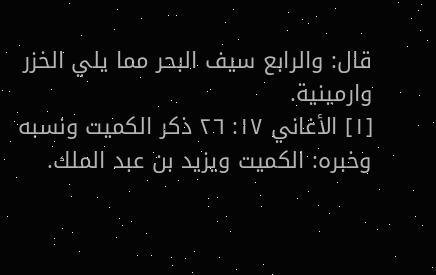قال: والرابع سيف البحر مما يلي الخزر وارمينية.
[١] الأغاني ١٧: ٢٦ ذكر الكميت ونسبه وخبره: الكميت ويزيد بن عبد الملك.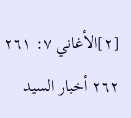[٢]الأغاني ٧: ٢٦١ ٢٦٢ أخبار السيد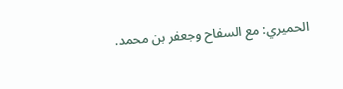الحميري: مع السفاح وجعفر بن محمد.